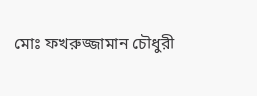মোঃ ফখরুজ্জামান চৌধুরী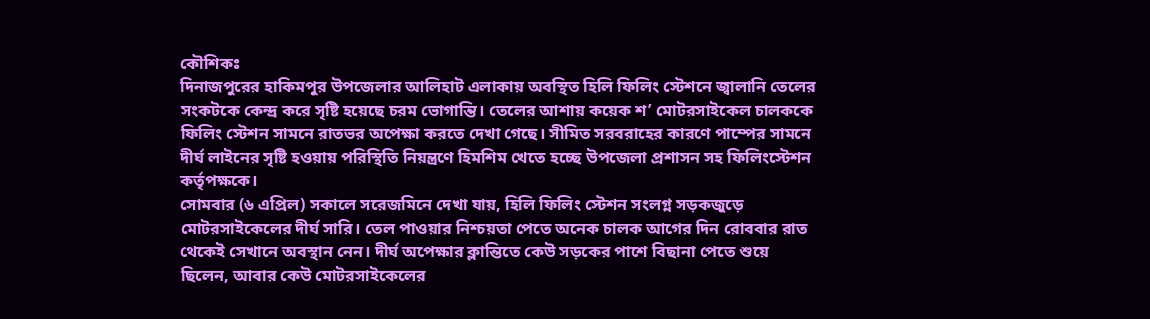কৌশিকঃ
দিনাজপুরের হাকিমপুর উপজেলার আলিহাট এলাকায় অবস্থিত হিলি ফিলিং স্টেশনে জ্বালানি তেলের সংকটকে কেন্দ্র করে সৃষ্টি হয়েছে চরম ভোগান্তি। তেলের আশায় কয়েক শ’ মোটরসাইকেল চালককে ফিলিং স্টেশন সামনে রাতভর অপেক্ষা করতে দেখা গেছে। সীমিত সরবরাহের কারণে পাম্পের সামনে দীর্ঘ লাইনের সৃষ্টি হওয়ায় পরিস্থিতি নিয়ন্ত্রণে হিমশিম খেতে হচ্ছে উপজেলা প্রশাসন সহ ফিলিংস্টেশন কর্তৃপক্ষকে।
সোমবার (৬ এপ্রিল) সকালে সরেজমিনে দেখা যায়, হিলি ফিলিং স্টেশন সংলগ্ন সড়কজুড়ে মোটরসাইকেলের দীর্ঘ সারি। তেল পাওয়ার নিশ্চয়তা পেতে অনেক চালক আগের দিন রোববার রাত থেকেই সেখানে অবস্থান নেন। দীর্ঘ অপেক্ষার ক্লান্তিতে কেউ সড়কের পাশে বিছানা পেতে শুয়ে ছিলেন, আবার কেউ মোটরসাইকেলের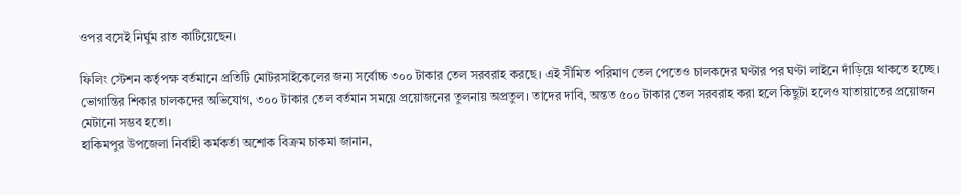ওপর বসেই নির্ঘুম রাত কাটিয়েছেন।

ফিলিং স্টেশন কর্তৃপক্ষ বর্তমানে প্রতিটি মোটরসাইকেলের জন্য সর্বোচ্চ ৩০০ টাকার তেল সরবরাহ করছে। এই সীমিত পরিমাণ তেল পেতেও চালকদের ঘণ্টার পর ঘণ্টা লাইনে দাঁড়িয়ে থাকতে হচ্ছে।
ভোগান্তির শিকার চালকদের অভিযোগ, ৩০০ টাকার তেল বর্তমান সময়ে প্রয়োজনের তুলনায় অপ্রতুল। তাদের দাবি, অন্তত ৫০০ টাকার তেল সরবরাহ করা হলে কিছুটা হলেও যাতায়াতের প্রয়োজন মেটানো সম্ভব হতো।
হাকিমপুর উপজেলা নির্বাহী কর্মকর্তা অশোক বিক্রম চাকমা জানান,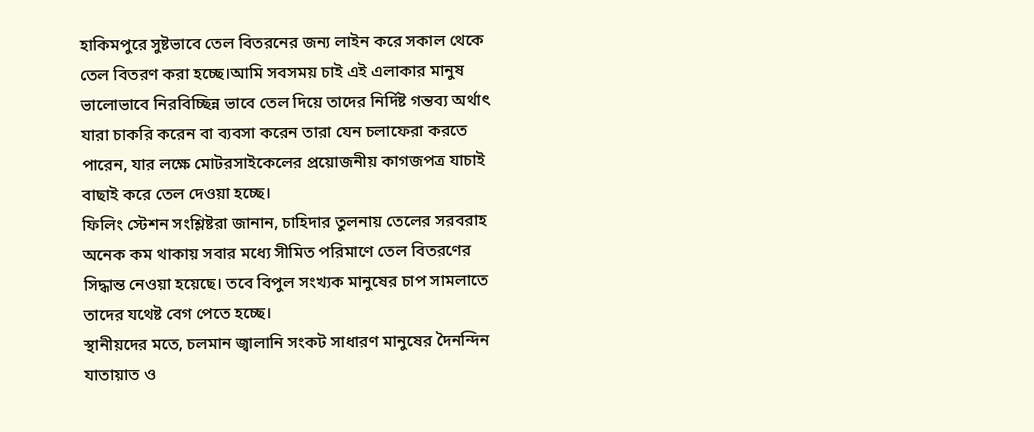হাকিমপুরে সুষ্টভাবে তেল বিতরনের জন্য লাইন করে সকাল থেকে তেল বিতরণ করা হচ্ছে।আমি সবসময় চাই এই এলাকার মানুষ ভালোভাবে নিরবিচ্ছিন্ন ভাবে তেল দিয়ে তাদের নির্দিষ্ট গন্তব্য অর্থাৎ যারা চাকরি করেন বা ব্যবসা করেন তারা যেন চলাফেরা করতে পারেন, যার লক্ষে মোটরসাইকেলের প্রয়োজনীয় কাগজপত্র যাচাই বাছাই করে তেল দেওয়া হচ্ছে।
ফিলিং স্টেশন সংশ্লিষ্টরা জানান, চাহিদার তুলনায় তেলের সরবরাহ অনেক কম থাকায় সবার মধ্যে সীমিত পরিমাণে তেল বিতরণের সিদ্ধান্ত নেওয়া হয়েছে। তবে বিপুল সংখ্যক মানুষের চাপ সামলাতে তাদের যথেষ্ট বেগ পেতে হচ্ছে।
স্থানীয়দের মতে, চলমান জ্বালানি সংকট সাধারণ মানুষের দৈনন্দিন যাতায়াত ও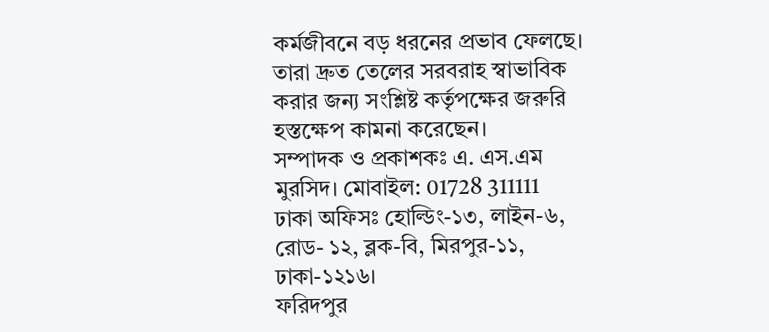কর্মজীবনে বড় ধরনের প্রভাব ফেলছে। তারা দ্রুত তেলের সরবরাহ স্বাভাবিক করার জন্য সংশ্লিষ্ট কর্তৃপক্ষের জরুরি হস্তক্ষেপ কামনা করেছেন।
সম্পাদক ও প্রকাশকঃ এ. এস.এম
মুরসিদ। মোবাইল: 01728 311111
ঢাকা অফিসঃ হোল্ডিং-১৩, লাইন-৬, রোড- ১২, ব্লক-বি, মিরপুর-১১, ঢাকা-১২১৬।
ফরিদপুর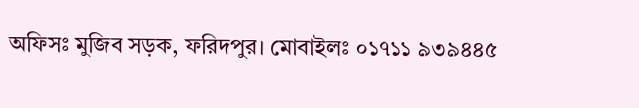অফিসঃ মুজিব সড়ক, ফরিদপুর। মোবাইলঃ ০১৭১১ ৯৩৯৪৪৫